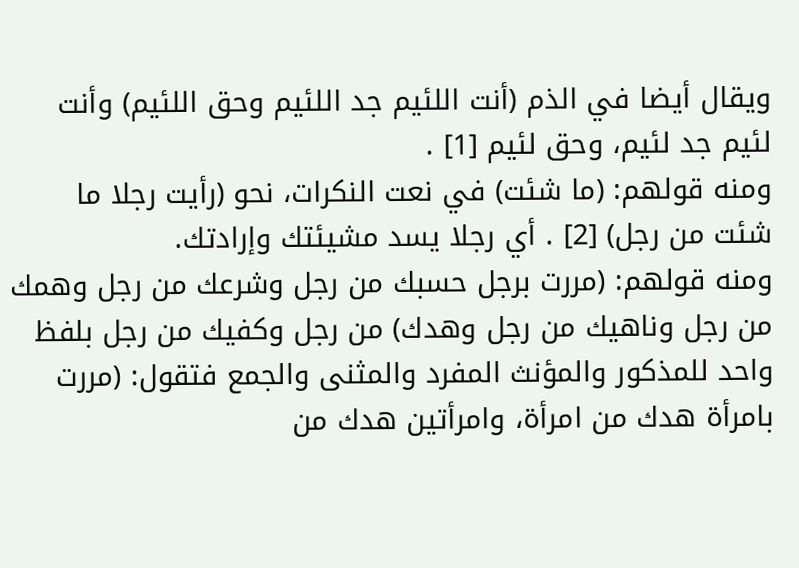ويقال أيضا في الذم (أنت اللئيم جد اللئيم وحق اللئيم) وأنت لئيم جد لئيم، وحق لئيم [1] .
ومنه قولهم: (ما شئت) في نعت النكرات، نحو (رأيت رجلا ما شئت من رجل) [2] . أي رجلا يسد مشيئتك وإرادتك.
ومنه قولهم: (مررت برجل حسبك من رجل وشرعك من رجل وهمك من رجل وناهيك من رجل وهدك) من رجل وكفيك من رجل بلفظ واحد للمذكور والمؤنث المفرد والمثنى والجمع فتقول: (مررت بامرأة هدك من امرأة، وامرأتين هدك من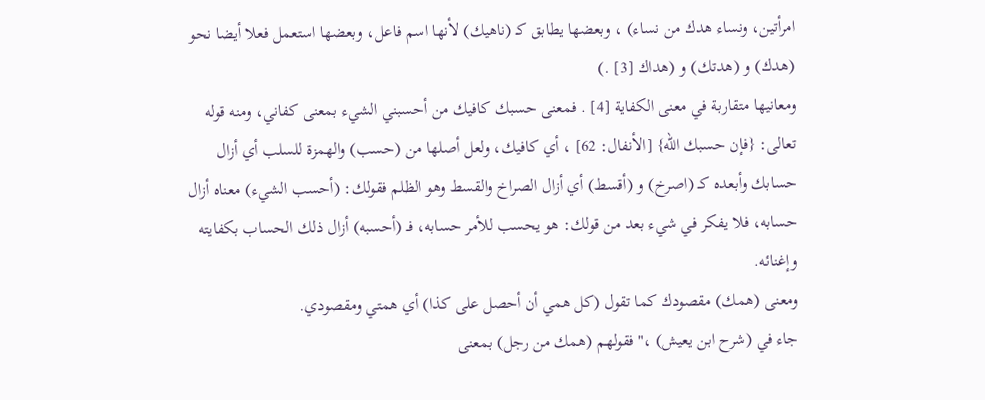امرأتين، ونساء هدك من نساء) ، وبعضها يطابق كـ (ناهيك) لأنها اسم فاعل، وبعضها استعمل فعلا أيضا نحو (هدك) و (هدتك) و (هداك [3] .)
ومعانيها متقاربة في معنى الكفاية [4] . فمعنى حسبك كافيك من أحسبني الشيء بمعنى كفاني، ومنه قوله تعالى: {فإن حسبك الله} [الأنفال: 62] ، أي كافيك، ولعل أصلها من (حسب) والهمزة للسلب أي أزال حسابك وأبعده كـ (اصرخ) و (أقسط) أي أزال الصراخ والقسط وهو الظلم فقولك: (أحسب الشيء) معناه أزال حسابه، فلا يفكر في شيء بعد من قولك: هو يحسب للأمر حسابه، فـ (أحسبه) أزال ذلك الحساب بكفايته وإغنائه.
ومعنى (همك) مقصودك كما تقول (كل همي أن أحصل على كذا) أي همتي ومقصودي.
جاء في (شرح ابن يعيش) ،"فقولهم (همك من رجل) بمعنى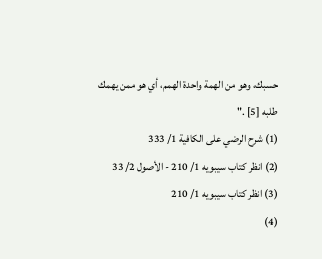حسبك، وهو من الهمة واحدة الهمم، أي هو ممن يهمك طلبه [5] ."
(1) شرح الرضي على الكافية 1/ 333
(2) انظر كتاب سيبويه 1/ 210 - الأصول 2/ 33
(3) انظر كتاب سيبويه 1/ 210
(4)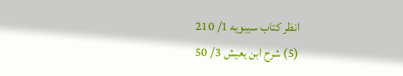انظر كتاب سيبويه 1/ 210
(5) شرح ابن يعيش 3/ 50